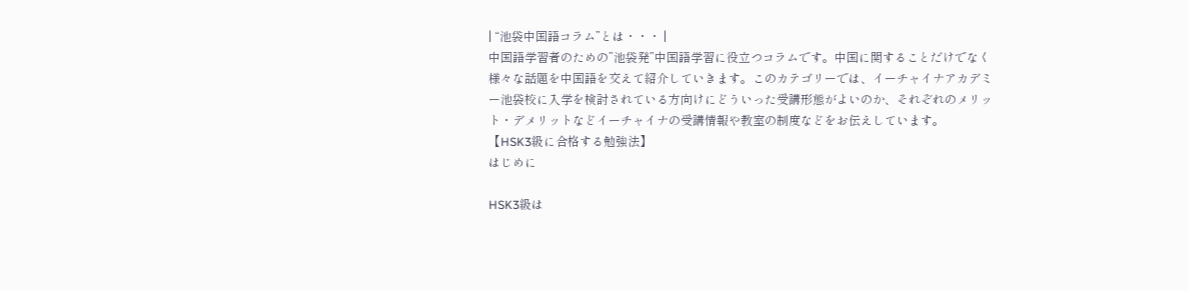| “池袋中国語コラム”とは・・・ |
中国語学習者のための”池袋発”中国語学習に役立つコラムです。中国に関することだけでなく様々な話題を中国語を交えて紹介していきます。このカテゴリーでは、イーチャイナアカデミー池袋校に入学を検討されている方向けにどういった受講形態がよいのか、それぞれのメリット・デメリットなどイーチャイナの受講情報や教室の制度などをお伝えしています。
【HSK3級に合格する勉強法】
はじめに

HSK3級は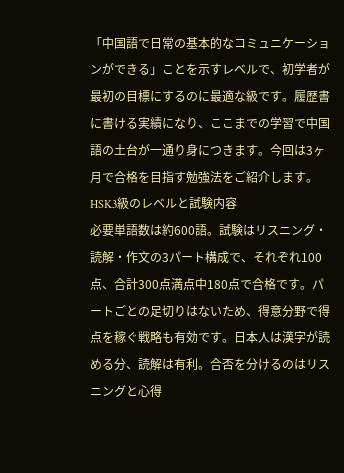「中国語で日常の基本的なコミュニケーションができる」ことを示すレベルで、初学者が最初の目標にするのに最適な級です。履歴書に書ける実績になり、ここまでの学習で中国語の土台が一通り身につきます。今回は3ヶ月で合格を目指す勉強法をご紹介します。
HSK3級のレベルと試験内容
必要単語数は約600語。試験はリスニング・読解・作文の3パート構成で、それぞれ100点、合計300点満点中180点で合格です。パートごとの足切りはないため、得意分野で得点を稼ぐ戦略も有効です。日本人は漢字が読める分、読解は有利。合否を分けるのはリスニングと心得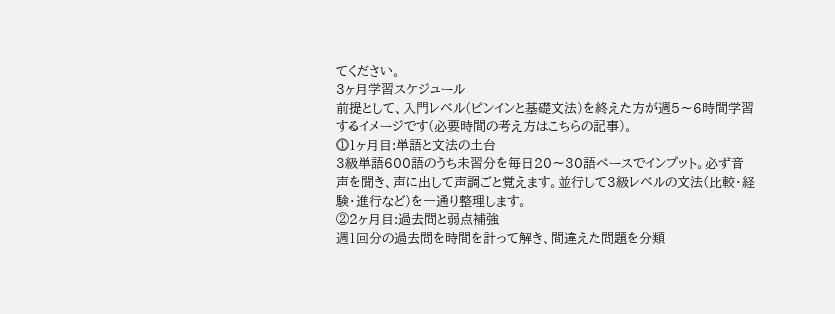てください。
3ヶ月学習スケジュール
前提として、入門レベル(ピンインと基礎文法)を終えた方が週5〜6時間学習するイメージです(必要時間の考え方はこちらの記事)。
⓵1ヶ月目:単語と文法の土台
3級単語600語のうち未習分を毎日20〜30語ペースでインプット。必ず音声を聞き、声に出して声調ごと覚えます。並行して3級レベルの文法(比較・経験・進行など)を一通り整理します。
②2ヶ月目:過去問と弱点補強
週1回分の過去問を時間を計って解き、間違えた問題を分類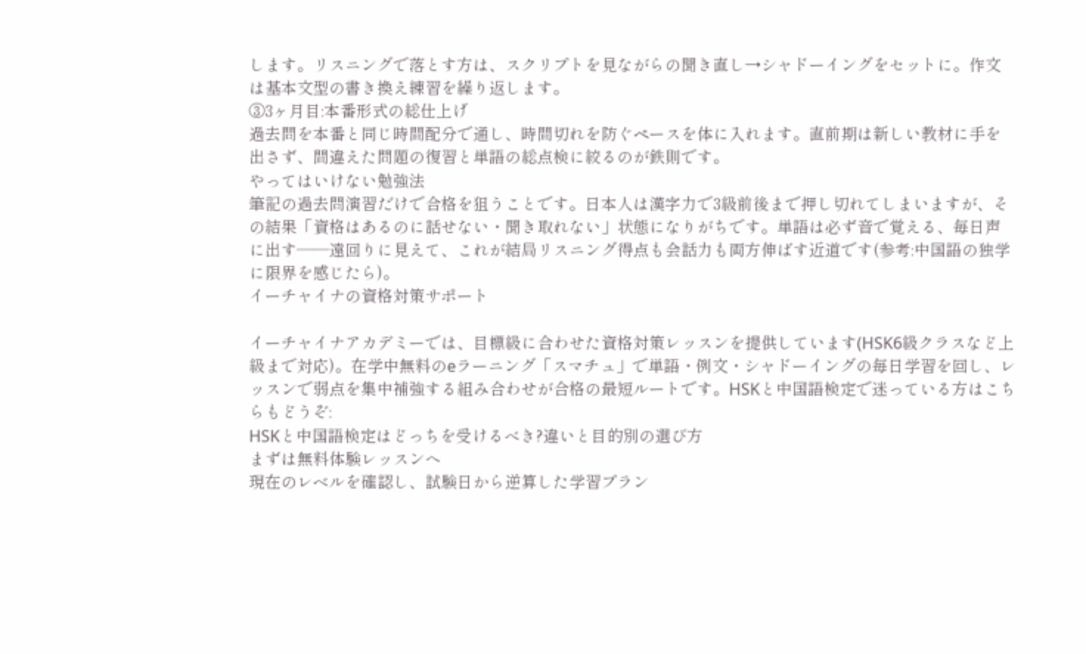します。リスニングで落とす方は、スクリプトを見ながらの聞き直し→シャドーイングをセットに。作文は基本文型の書き換え練習を繰り返します。
③3ヶ月目:本番形式の総仕上げ
過去問を本番と同じ時間配分で通し、時間切れを防ぐペースを体に入れます。直前期は新しい教材に手を出さず、間違えた問題の復習と単語の総点検に絞るのが鉄則です。
やってはいけない勉強法
筆記の過去問演習だけで合格を狙うことです。日本人は漢字力で3級前後まで押し切れてしまいますが、その結果「資格はあるのに話せない・聞き取れない」状態になりがちです。単語は必ず音で覚える、毎日声に出す——遠回りに見えて、これが結局リスニング得点も会話力も両方伸ばす近道です(参考:中国語の独学に限界を感じたら)。
イーチャイナの資格対策サポート

イーチャイナアカデミーでは、目標級に合わせた資格対策レッスンを提供しています(HSK6級クラスなど上級まで対応)。在学中無料のeラーニング「スマチュ」で単語・例文・シャドーイングの毎日学習を回し、レッスンで弱点を集中補強する組み合わせが合格の最短ルートです。HSKと中国語検定で迷っている方はこちらもどうぞ:
HSKと中国語検定はどっちを受けるべき?違いと目的別の選び方
まずは無料体験レッスンへ
現在のレベルを確認し、試験日から逆算した学習プラン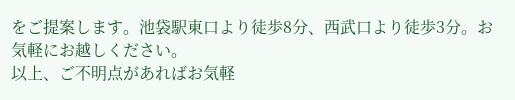をご提案します。池袋駅東口より徒歩8分、西武口より徒歩3分。お気軽にお越しください。
以上、ご不明点があればお気軽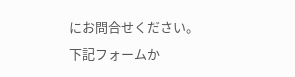にお問合せください。下記フォームか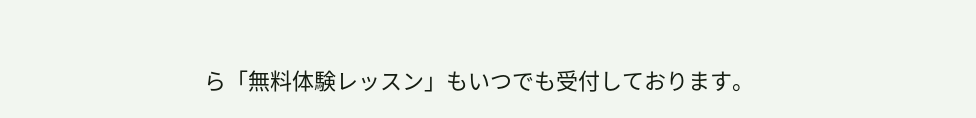ら「無料体験レッスン」もいつでも受付しております。